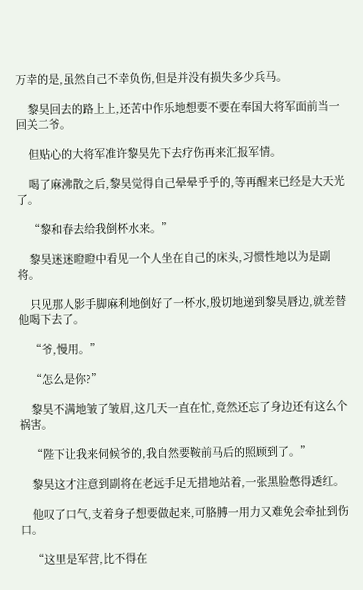万幸的是,虽然自己不幸负伤,但是并没有损失多少兵马。

    黎昊回去的路上上,还苦中作乐地想要不要在奉国大将军面前当一回关二爷。

    但贴心的大将军准许黎昊先下去疗伤再来汇报军情。

    喝了麻沸散之后,黎昊觉得自己晕晕乎乎的,等再醒来已经是大天光了。

    “黎和春去给我倒杯水来。”

    黎昊迷迷瞪瞪中看见一个人坐在自己的床头,习惯性地以为是副将。

    只见那人影手脚麻利地倒好了一杯水,殷切地递到黎昊唇边,就差替他喝下去了。

    “爷,慢用。”

    “怎么是你?”

    黎昊不满地皱了皱眉,这几天一直在忙,竟然还忘了身边还有这么个祸害。

    “陛下让我来伺候爷的,我自然要鞍前马后的照顾到了。”

    黎昊这才注意到副将在老远手足无措地站着,一张黑脸憋得透红。

    他叹了口气,支着身子想要做起来,可胳膊一用力又难免会牵扯到伤口。

    “这里是军营,比不得在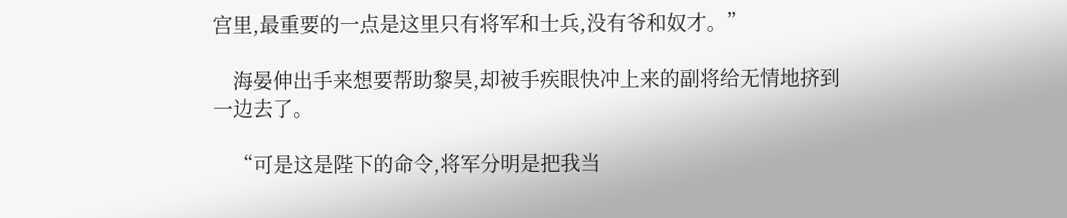宫里,最重要的一点是这里只有将军和士兵,没有爷和奴才。”

    海晏伸出手来想要帮助黎昊,却被手疾眼快冲上来的副将给无情地挤到一边去了。

    “可是这是陛下的命令,将军分明是把我当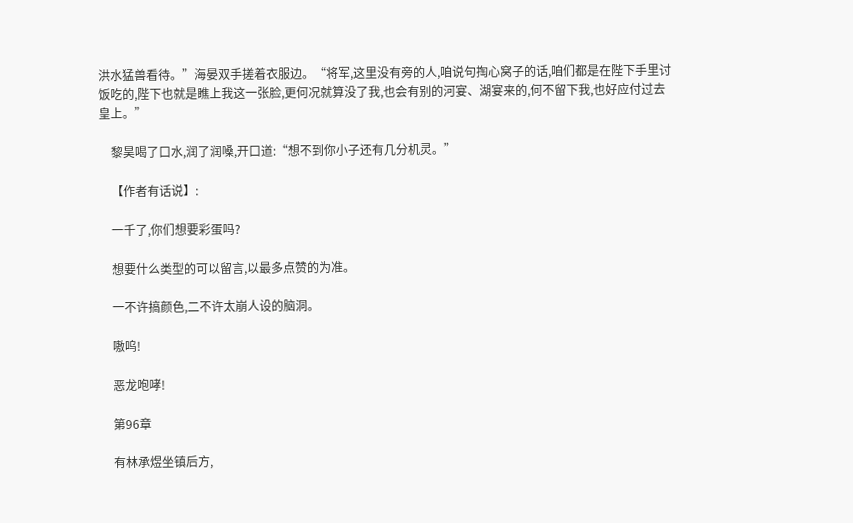洪水猛兽看待。”海晏双手搓着衣服边。“将军,这里没有旁的人,咱说句掏心窝子的话,咱们都是在陛下手里讨饭吃的,陛下也就是瞧上我这一张脸,更何况就算没了我,也会有别的河宴、湖宴来的,何不留下我,也好应付过去皇上。”

    黎昊喝了口水,润了润嗓,开口道:“想不到你小子还有几分机灵。”

    【作者有话说】:

    一千了,你们想要彩蛋吗?

    想要什么类型的可以留言,以最多点赞的为准。

    一不许搞颜色,二不许太崩人设的脑洞。

    嗷呜!

    恶龙咆哮!

    第96章

    有林承煜坐镇后方,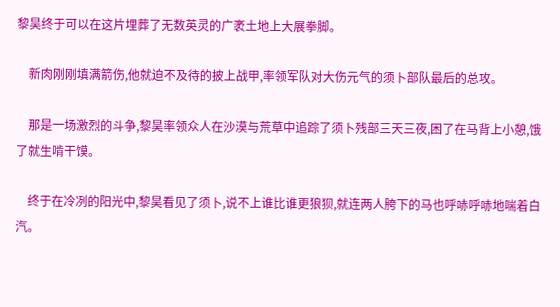黎昊终于可以在这片埋葬了无数英灵的广袤土地上大展拳脚。

    新肉刚刚填满箭伤,他就迫不及待的披上战甲,率领军队对大伤元气的须卜部队最后的总攻。

    那是一场激烈的斗争,黎昊率领众人在沙漠与荒草中追踪了须卜残部三天三夜,困了在马背上小憩,饿了就生啃干馍。

    终于在冷冽的阳光中,黎昊看见了须卜,说不上谁比谁更狼狈,就连两人胯下的马也呼哧呼哧地喘着白汽。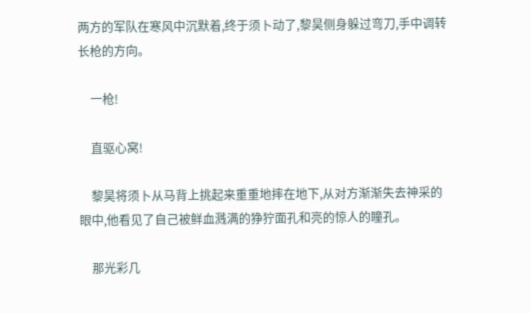两方的军队在寒风中沉默着,终于须卜动了,黎昊侧身躲过弯刀,手中调转长枪的方向。

    一枪!

    直驱心窝!

    黎昊将须卜从马背上挑起来重重地摔在地下,从对方渐渐失去神采的眼中,他看见了自己被鲜血溅满的狰狞面孔和亮的惊人的瞳孔。

    那光彩几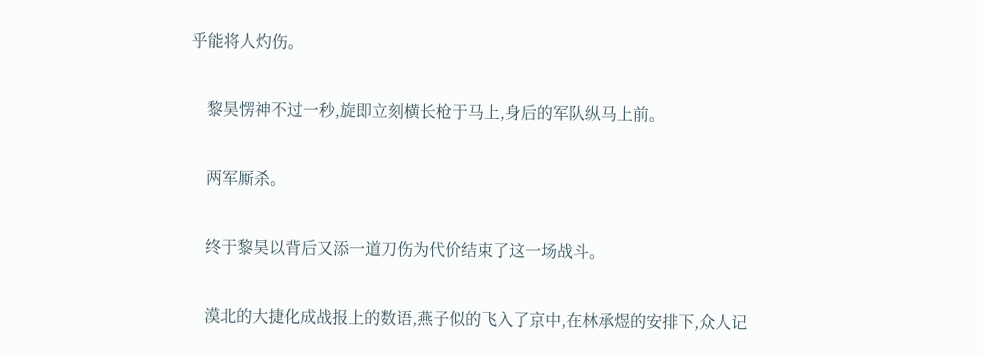乎能将人灼伤。

    黎昊愣神不过一秒,旋即立刻横长枪于马上,身后的军队纵马上前。

    两军厮杀。

    终于黎昊以背后又添一道刀伤为代价结束了这一场战斗。

    漠北的大捷化成战报上的数语,燕子似的飞入了京中,在林承煜的安排下,众人记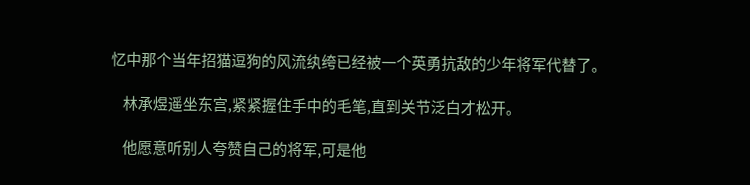忆中那个当年招猫逗狗的风流纨绔已经被一个英勇抗敌的少年将军代替了。

    林承煜遥坐东宫,紧紧握住手中的毛笔,直到关节泛白才松开。

    他愿意听别人夸赞自己的将军,可是他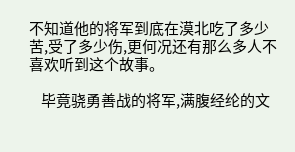不知道他的将军到底在漠北吃了多少苦,受了多少伤,更何况还有那么多人不喜欢听到这个故事。

    毕竟骁勇善战的将军,满腹经纶的文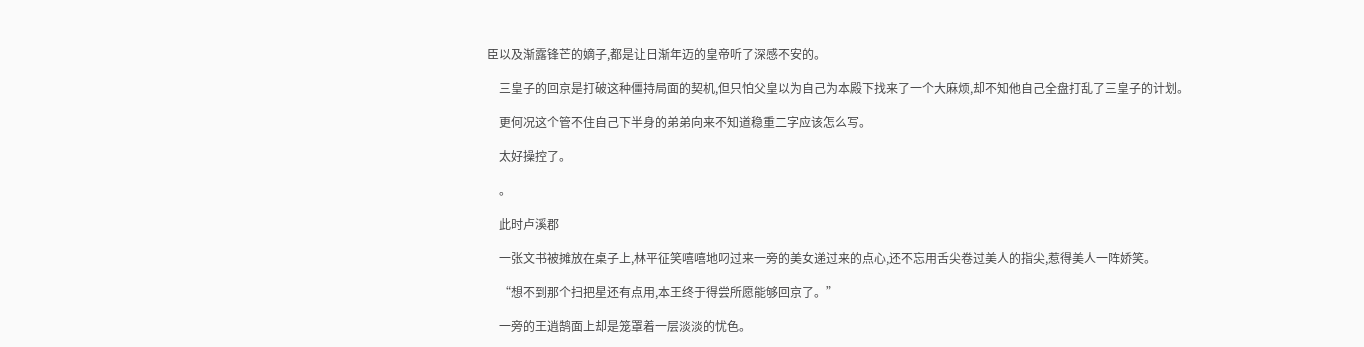臣以及渐露锋芒的嫡子,都是让日渐年迈的皇帝听了深感不安的。

    三皇子的回京是打破这种僵持局面的契机,但只怕父皇以为自己为本殿下找来了一个大麻烦,却不知他自己全盘打乱了三皇子的计划。

    更何况这个管不住自己下半身的弟弟向来不知道稳重二字应该怎么写。

    太好操控了。

    。

    此时卢溪郡

    一张文书被摊放在桌子上,林平征笑嘻嘻地叼过来一旁的美女递过来的点心,还不忘用舌尖卷过美人的指尖,惹得美人一阵娇笑。

    “想不到那个扫把星还有点用,本王终于得尝所愿能够回京了。”

    一旁的王逍鹄面上却是笼罩着一层淡淡的忧色。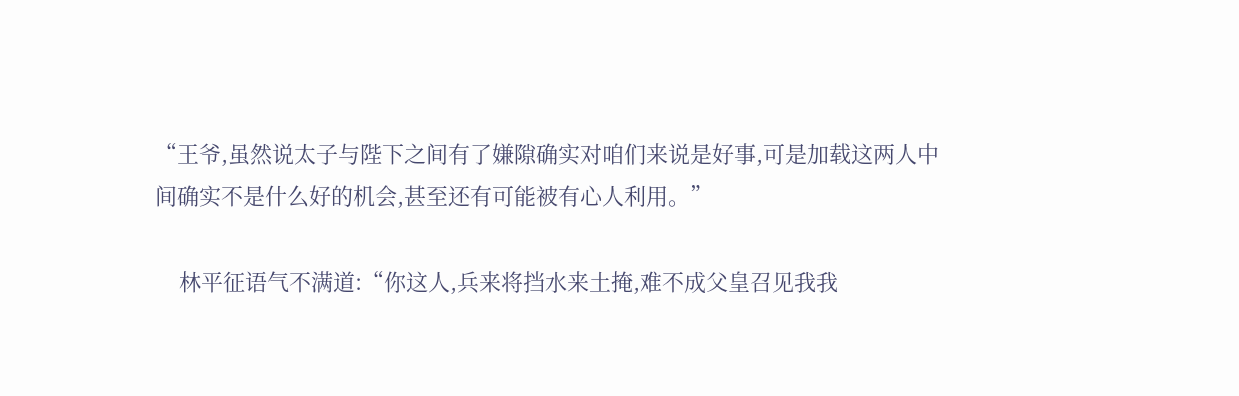“王爷,虽然说太子与陛下之间有了嫌隙确实对咱们来说是好事,可是加载这两人中间确实不是什么好的机会,甚至还有可能被有心人利用。”

    林平征语气不满道:“你这人,兵来将挡水来土掩,难不成父皇召见我我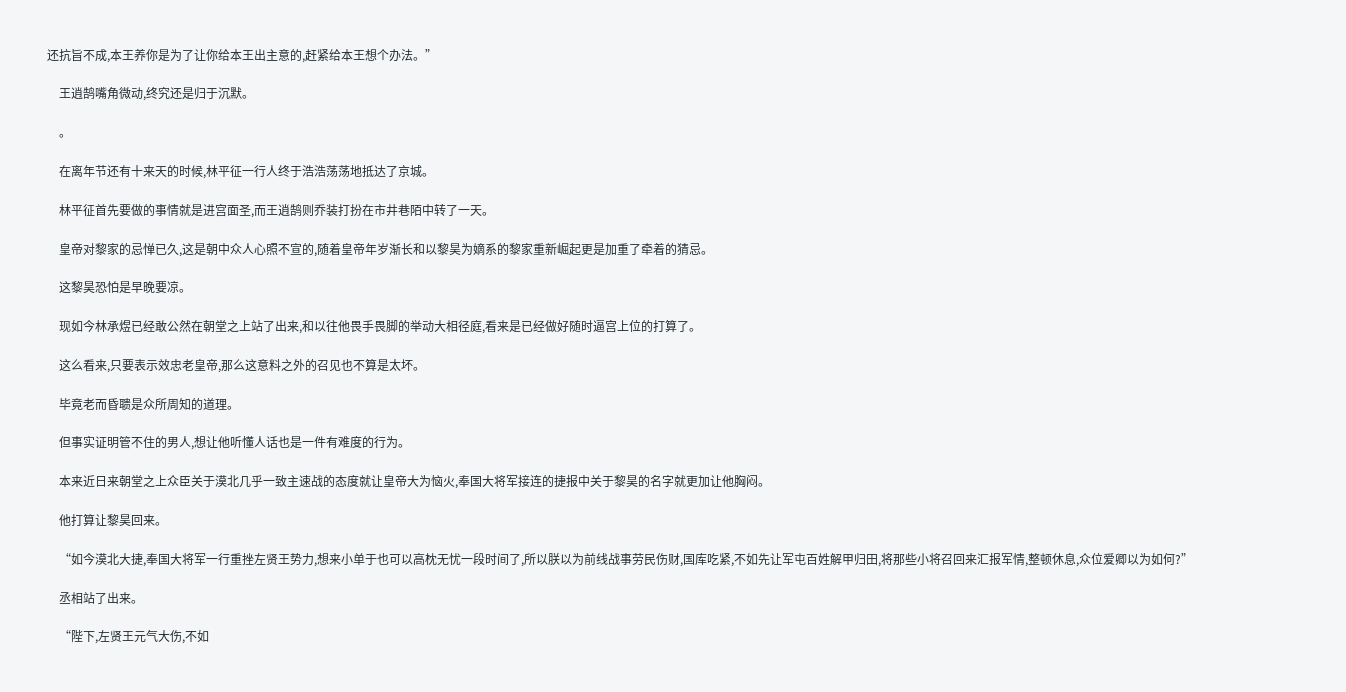还抗旨不成,本王养你是为了让你给本王出主意的,赶紧给本王想个办法。”

    王逍鹄嘴角微动,终究还是归于沉默。

    。

    在离年节还有十来天的时候,林平征一行人终于浩浩荡荡地抵达了京城。

    林平征首先要做的事情就是进宫面圣,而王逍鹄则乔装打扮在市井巷陌中转了一天。

    皇帝对黎家的忌惮已久,这是朝中众人心照不宣的,随着皇帝年岁渐长和以黎昊为嫡系的黎家重新崛起更是加重了牵着的猜忌。

    这黎昊恐怕是早晚要凉。

    现如今林承煜已经敢公然在朝堂之上站了出来,和以往他畏手畏脚的举动大相径庭,看来是已经做好随时逼宫上位的打算了。

    这么看来,只要表示效忠老皇帝,那么这意料之外的召见也不算是太坏。

    毕竟老而昏聩是众所周知的道理。

    但事实证明管不住的男人,想让他听懂人话也是一件有难度的行为。

    本来近日来朝堂之上众臣关于漠北几乎一致主速战的态度就让皇帝大为恼火,奉国大将军接连的捷报中关于黎昊的名字就更加让他胸闷。

    他打算让黎昊回来。

    “如今漠北大捷,奉国大将军一行重挫左贤王势力,想来小单于也可以高枕无忧一段时间了,所以朕以为前线战事劳民伤财,国库吃紧,不如先让军屯百姓解甲归田,将那些小将召回来汇报军情,整顿休息,众位爱卿以为如何?”

    丞相站了出来。

    “陛下,左贤王元气大伤,不如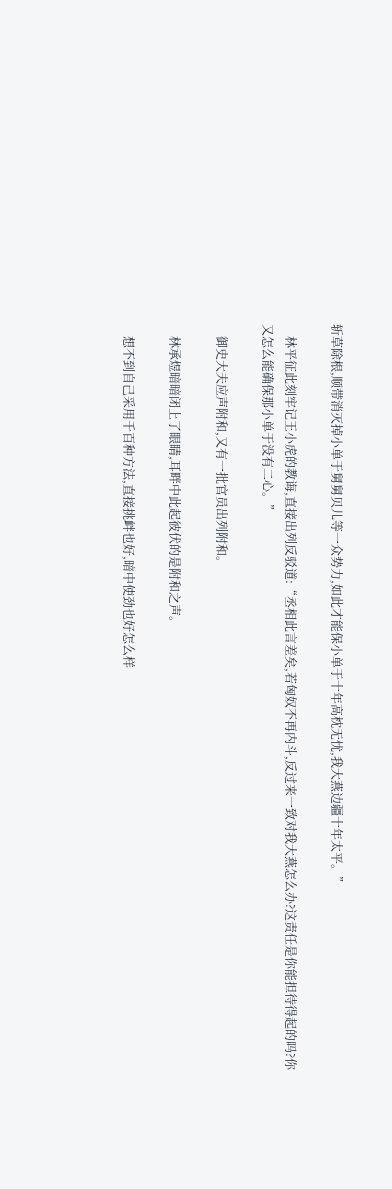斩草除根,顺带消灭掉小单于舅舅贝儿等一众势力,如此才能保小单于十年高枕无忧,我大燕边疆十年太平。”

    林平征此刻牢记王小虎的教诲,直接出列反驳道:“丞相此言差矣,若匈奴不再内斗,反过来一致对我大燕怎么办?这责任是你能担待得起的吗?你又怎么能确保那小单于没有二心。”

    御史大夫应声附和,又有一批官员出列附和。

    林承煜暗暗闭上了眼睛,耳畔中此起彼伏的是附和之声。

    想不到自己采用千百种方法,直接挑衅也好,暗中使劲也好怎么样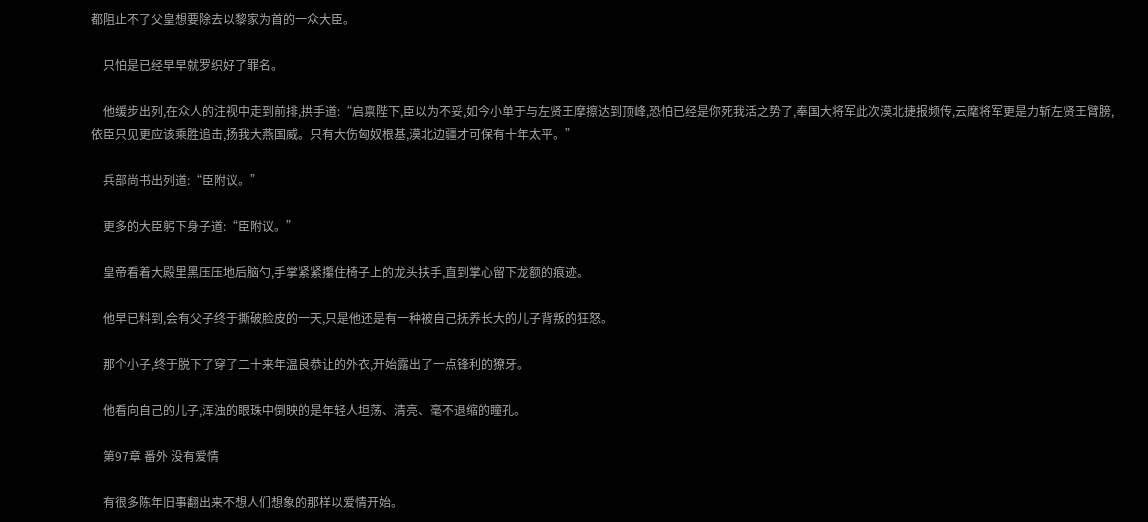都阻止不了父皇想要除去以黎家为首的一众大臣。

    只怕是已经早早就罗织好了罪名。

    他缓步出列,在众人的注视中走到前排,拱手道:“启禀陛下,臣以为不妥,如今小单于与左贤王摩擦达到顶峰,恐怕已经是你死我活之势了,奉国大将军此次漠北捷报频传,云麾将军更是力斩左贤王臂膀,依臣只见更应该乘胜追击,扬我大燕国威。只有大伤匈奴根基,漠北边疆才可保有十年太平。”

    兵部尚书出列道:“臣附议。”

    更多的大臣躬下身子道:“臣附议。”

    皇帝看着大殿里黑压压地后脑勺,手掌紧紧攥住椅子上的龙头扶手,直到掌心留下龙额的痕迹。

    他早已料到,会有父子终于撕破脸皮的一天,只是他还是有一种被自己抚养长大的儿子背叛的狂怒。

    那个小子,终于脱下了穿了二十来年温良恭让的外衣,开始露出了一点锋利的獠牙。

    他看向自己的儿子,浑浊的眼珠中倒映的是年轻人坦荡、清亮、毫不退缩的瞳孔。

    第97章 番外 没有爱情

    有很多陈年旧事翻出来不想人们想象的那样以爱情开始。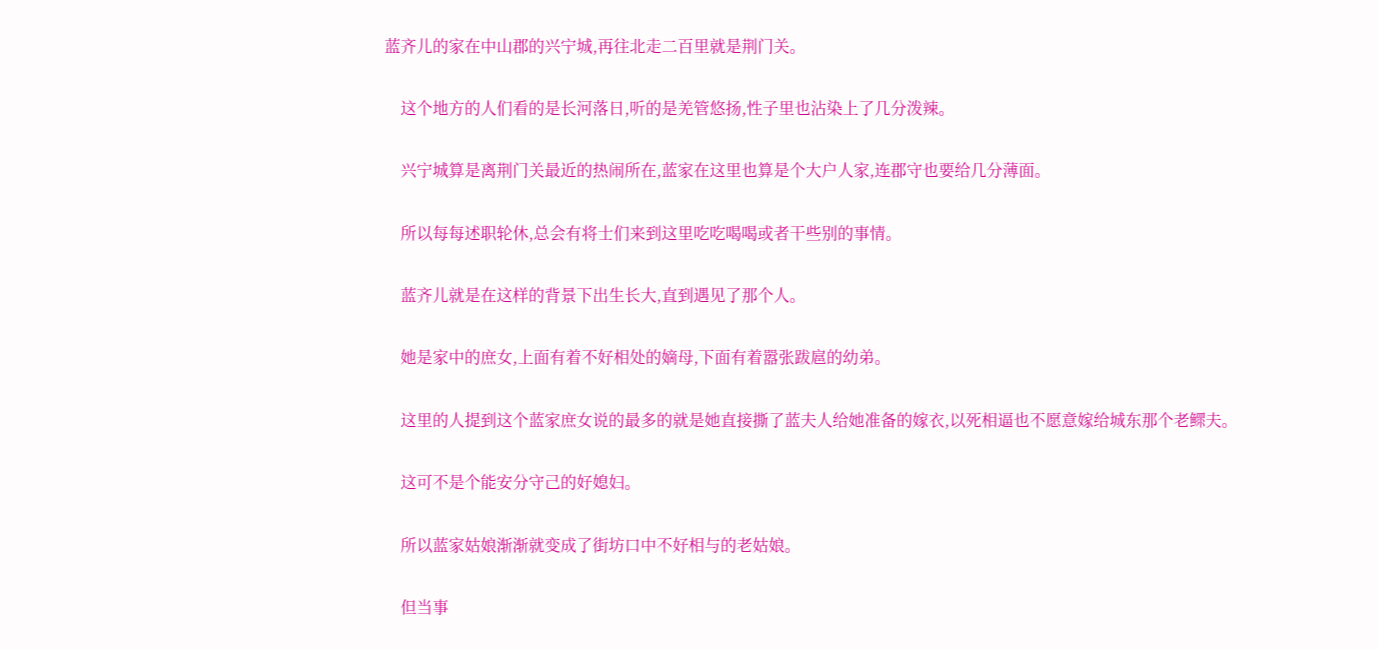蓝齐儿的家在中山郡的兴宁城,再往北走二百里就是荆门关。

    这个地方的人们看的是长河落日,听的是羌管悠扬,性子里也沾染上了几分泼辣。

    兴宁城算是离荆门关最近的热闹所在,蓝家在这里也算是个大户人家,连郡守也要给几分薄面。

    所以每每述职轮休,总会有将士们来到这里吃吃喝喝或者干些别的事情。

    蓝齐儿就是在这样的背景下出生长大,直到遇见了那个人。

    她是家中的庶女,上面有着不好相处的嫡母,下面有着嚣张跋扈的幼弟。

    这里的人提到这个蓝家庶女说的最多的就是她直接撕了蓝夫人给她准备的嫁衣,以死相逼也不愿意嫁给城东那个老鳏夫。

    这可不是个能安分守己的好媳妇。

    所以蓝家姑娘渐渐就变成了街坊口中不好相与的老姑娘。

    但当事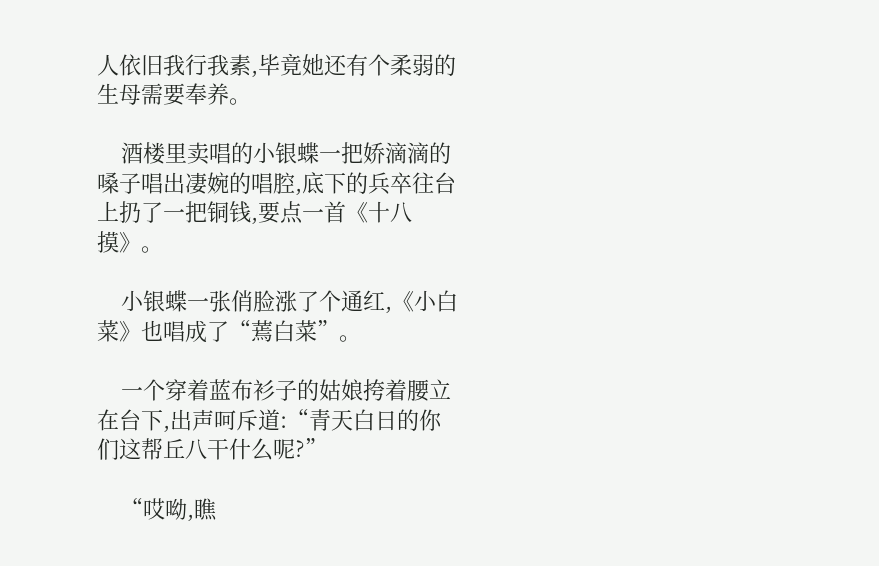人依旧我行我素,毕竟她还有个柔弱的生母需要奉养。

    酒楼里卖唱的小银蝶一把娇滴滴的嗓子唱出凄婉的唱腔,底下的兵卒往台上扔了一把铜钱,要点一首《十八摸》。

    小银蝶一张俏脸涨了个通红,《小白菜》也唱成了“蔫白菜”。

    一个穿着蓝布衫子的姑娘挎着腰立在台下,出声呵斥道:“青天白日的你们这帮丘八干什么呢?”

    “哎呦,瞧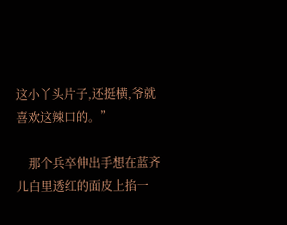这小丫头片子,还挺横,爷就喜欢这辣口的。”

    那个兵卒伸出手想在蓝齐儿白里透红的面皮上掐一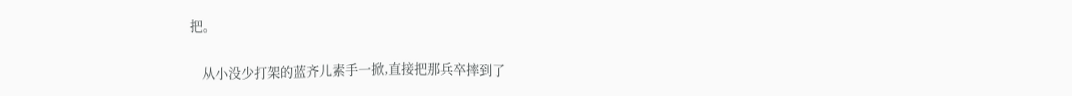把。

    从小没少打架的蓝齐儿素手一掀,直接把那兵卒摔到了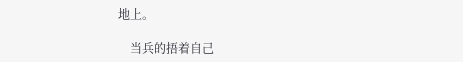地上。

    当兵的捂着自己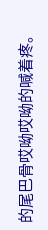的尾巴骨哎呦哎呦的喊着疼。